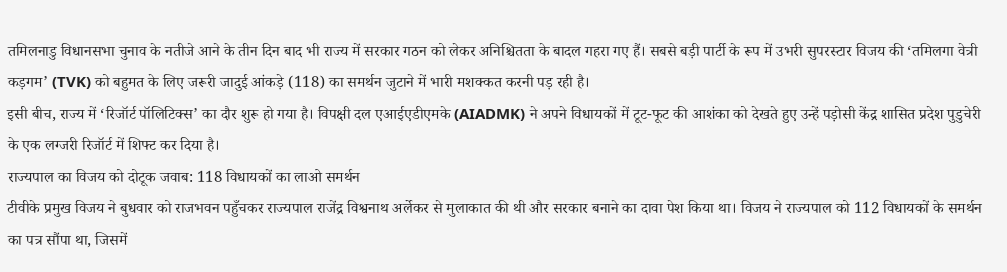तमिलनाडु विधानसभा चुनाव के नतीजे आने के तीन दिन बाद भी राज्य में सरकार गठन को लेकर अनिश्चितता के बादल गहरा गए हैं। सबसे बड़ी पार्टी के रूप में उभरी सुपरस्टार विजय की ‘तमिलगा वेत्री कड़गम’ (TVK) को बहुमत के लिए जरूरी जादुई आंकड़े (118) का समर्थन जुटाने में भारी मशक्कत करनी पड़ रही है।
इसी बीच, राज्य में ‘रिजॉर्ट पॉलिटिक्स’ का दौर शुरू हो गया है। विपक्षी दल एआईएडीएमके (AIADMK) ने अपने विधायकों में टूट-फूट की आशंका को देखते हुए उन्हें पड़ोसी केंद्र शासित प्रदेश पुडुचेरी के एक लग्जरी रिजॉर्ट में शिफ्ट कर दिया है।
राज्यपाल का विजय को दोटूक जवाब: 118 विधायकों का लाओ समर्थन
टीवीके प्रमुख विजय ने बुधवार को राजभवन पहुँचकर राज्यपाल राजेंद्र विश्वनाथ अर्लेकर से मुलाकात की थी और सरकार बनाने का दावा पेश किया था। विजय ने राज्यपाल को 112 विधायकों के समर्थन का पत्र सौंपा था, जिसमें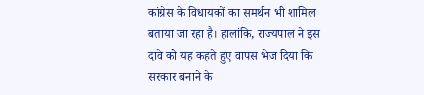कांग्रेस के विधायकों का समर्थन भी शामिल बताया जा रहा है। हालांकि, राज्यपाल ने इस दावे को यह कहते हुए वापस भेज दिया कि सरकार बनाने के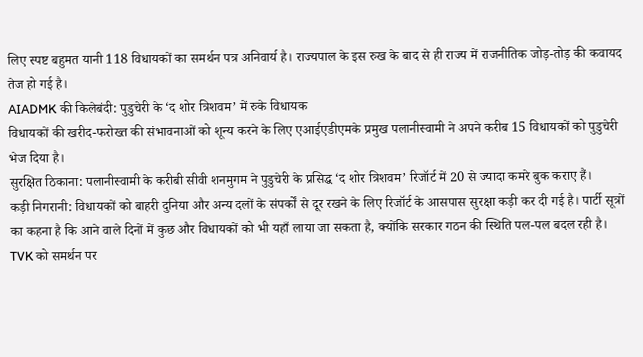लिए स्पष्ट बहुमत यानी 118 विधायकों का समर्थन पत्र अनिवार्य है। राज्यपाल के इस रुख के बाद से ही राज्य में राजनीतिक जोड़-तोड़ की कवायद तेज हो गई है।
AIADMK की किलेबंदी: पुडुचेरी के ‘द शोर त्रिशवम’ में रुके विधायक
विधायकों की खरीद-फरोख्त की संभावनाओं को शून्य करने के लिए एआईएडीएमके प्रमुख पलानीस्वामी ने अपने करीब 15 विधायकों को पुडुचेरी भेज दिया है।
सुरक्षित ठिकाना: पलानीस्वामी के करीबी सीवी शनमुगम ने पुडुचेरी के प्रसिद्ध ‘द शोर त्रिशवम’ रिजॉर्ट में 20 से ज्यादा कमरे बुक कराए हैं।
कड़ी निगरानी: विधायकों को बाहरी दुनिया और अन्य दलों के संपर्कों से दूर रखने के लिए रिजॉर्ट के आसपास सुरक्षा कड़ी कर दी गई है। पार्टी सूत्रों का कहना है कि आने वाले दिनों में कुछ और विधायकों को भी यहाँ लाया जा सकता है, क्योंकि सरकार गठन की स्थिति पल-पल बदल रही है।
TVK को समर्थन पर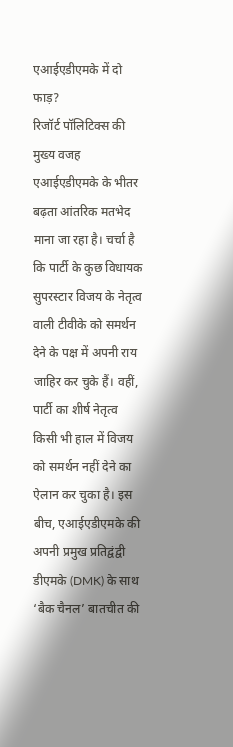एआईएडीएमके में दो फाड़?
रिजॉर्ट पॉलिटिक्स की मुख्य वजह एआईएडीएमके के भीतर बढ़ता आंतरिक मतभेद माना जा रहा है। चर्चा है कि पार्टी के कुछ विधायक सुपरस्टार विजय के नेतृत्व वाली टीवीके को समर्थन देने के पक्ष में अपनी राय जाहिर कर चुके हैं। वहीं, पार्टी का शीर्ष नेतृत्व किसी भी हाल में विजय को समर्थन नहीं देने का ऐलान कर चुका है। इस बीच, एआईएडीएमके की अपनी प्रमुख प्रतिद्वंद्वी डीएमके (DMK) के साथ ‘बैक चैनल’ बातचीत की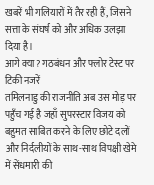खबरें भी गलियारों में तैर रही हैं, जिसने सत्ता के संघर्ष को और अधिक उलझा दिया है।
आगे क्या? गठबंधन और फ्लोर टेस्ट पर टिकी नजरें
तमिलनाडु की राजनीति अब उस मोड़ पर पहुँच गई है जहाँ सुपरस्टार विजय को बहुमत साबित करने के लिए छोटे दलों और निर्दलीयों के साथ-साथ विपक्षी खेमे में सेंधमारी की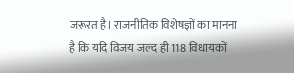जरूरत है। राजनीतिक विशेषज्ञों का मानना है कि यदि विजय जल्द ही 118 विधायकों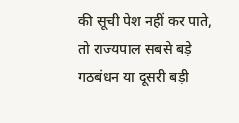की सूची पेश नहीं कर पाते, तो राज्यपाल सबसे बड़े गठबंधन या दूसरी बड़ी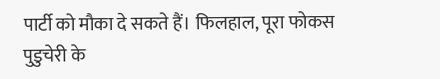पार्टी को मौका दे सकते हैं। फिलहाल, पूरा फोकस पुडुचेरी के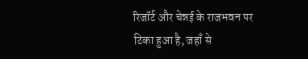रिजॉर्ट और चेन्नई के राजभवन पर टिका हुआ है, जहाँ से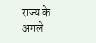राज्य के अगले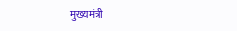मुख्यमंत्री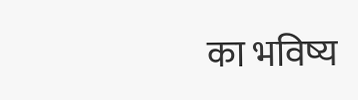का भविष्य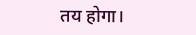तय होगा।